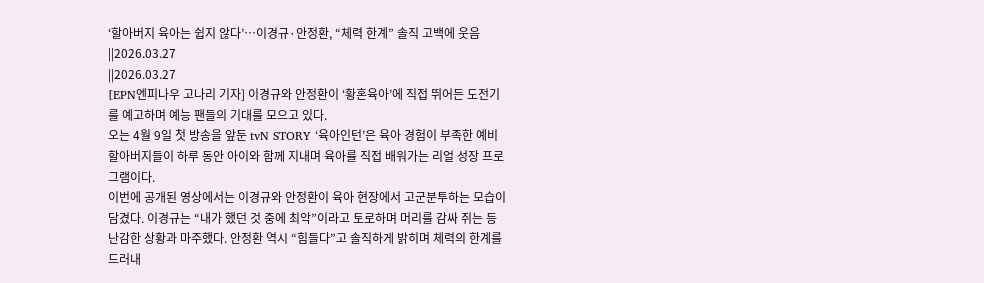‘할아버지 육아는 쉽지 않다’…이경규·안정환, “체력 한계” 솔직 고백에 웃음
||2026.03.27
||2026.03.27
[EPN엔피나우 고나리 기자] 이경규와 안정환이 ‘황혼육아’에 직접 뛰어든 도전기를 예고하며 예능 팬들의 기대를 모으고 있다.
오는 4월 9일 첫 방송을 앞둔 tvN STORY ‘육아인턴’은 육아 경험이 부족한 예비 할아버지들이 하루 동안 아이와 함께 지내며 육아를 직접 배워가는 리얼 성장 프로그램이다.
이번에 공개된 영상에서는 이경규와 안정환이 육아 현장에서 고군분투하는 모습이 담겼다. 이경규는 “내가 했던 것 중에 최악”이라고 토로하며 머리를 감싸 쥐는 등 난감한 상황과 마주했다. 안정환 역시 “힘들다”고 솔직하게 밝히며 체력의 한계를 드러내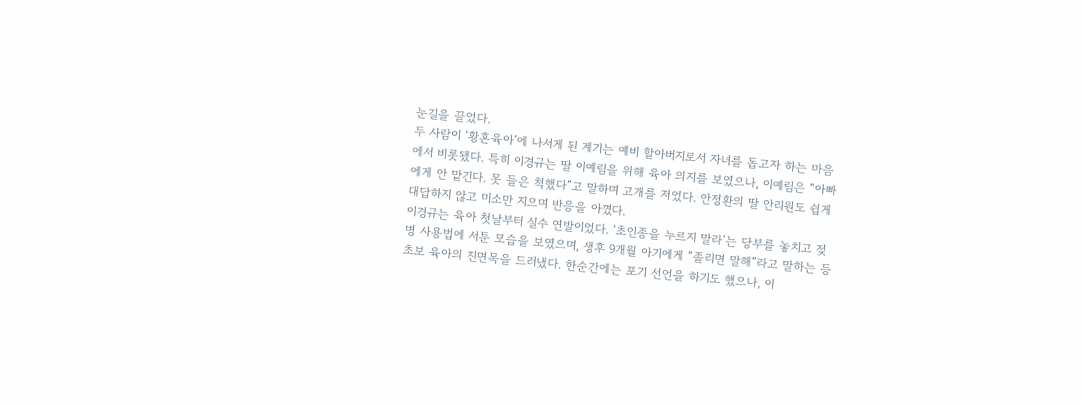눈길을 끌었다.
두 사람이 ‘황혼육아’에 나서게 된 계기는 예비 할아버지로서 자녀를 돕고자 하는 마음에서 비롯됐다. 특히 이경규는 딸 이예림을 위해 육아 의지를 보였으나, 이예림은 “아빠에게 안 맡긴다. 못 들은 척했다”고 말하며 고개를 저었다. 안정환의 딸 안리원도 쉽게 대답하지 않고 미소만 지으며 반응을 아꼈다.
이경규는 육아 첫날부터 실수 연발이었다. ‘초인종을 누르지 말라’는 당부를 놓치고 젖병 사용법에 서툰 모습을 보였으며, 생후 9개월 아기에게 “졸리면 말해”라고 말하는 등 초보 육아의 진면목을 드러냈다. 한순간에는 포기 선언을 하기도 했으나, 이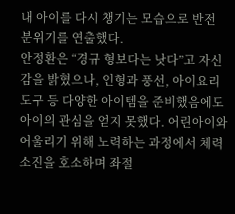내 아이를 다시 챙기는 모습으로 반전 분위기를 연출했다.
안정환은 “경규 형보다는 낫다”고 자신감을 밝혔으나, 인형과 풍선, 아이요리도구 등 다양한 아이템을 준비했음에도 아이의 관심을 얻지 못했다. 어린아이와 어울리기 위해 노력하는 과정에서 체력 소진을 호소하며 좌절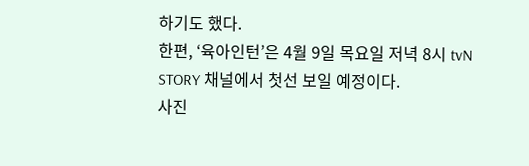하기도 했다.
한편, ‘육아인턴’은 4월 9일 목요일 저녁 8시 tvN STORY 채널에서 첫선 보일 예정이다.
사진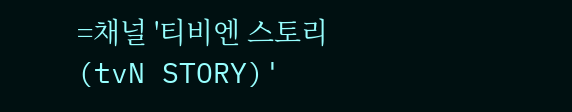=채널 '티비엔 스토리(tvN STORY)'